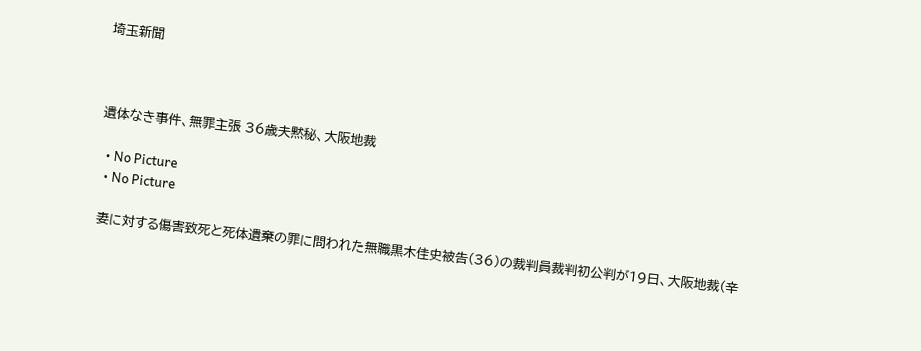埼玉新聞



遺体なき事件、無罪主張 36歳夫黙秘、大阪地裁

  • No Picture
  • No Picture

 妻に対する傷害致死と死体遺棄の罪に問われた無職黒木佳史被告(36)の裁判員裁判初公判が19日、大阪地裁(辛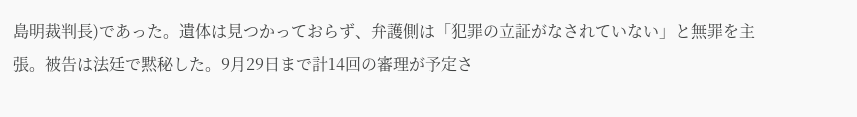島明裁判長)であった。遺体は見つかっておらず、弁護側は「犯罪の立証がなされていない」と無罪を主張。被告は法廷で黙秘した。9月29日まで計14回の審理が予定さ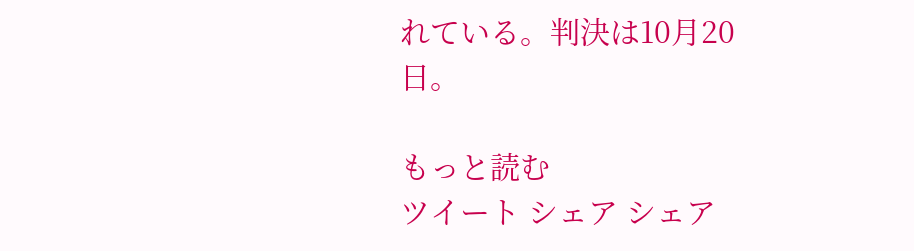れている。判決は10月20日。

もっと読む
ツイート シェア シェア